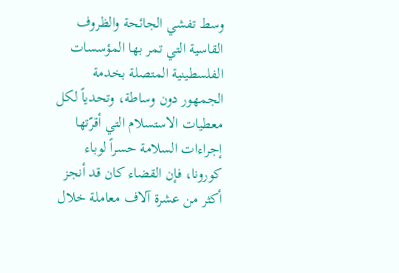وسط تفشي الجائحة والظروف القاسية التي تمر بها المؤسسات الفلسطينية المتصلة بخدمة الجمهور دون وساطة، وتحدياً لكل معطيات الاستسلام التي أقرّتها إجراءات السلامة حسراً لوباء كورونا، فإن القضاء كان قد أنجز أكثر من عشرة آلاف معاملة خلال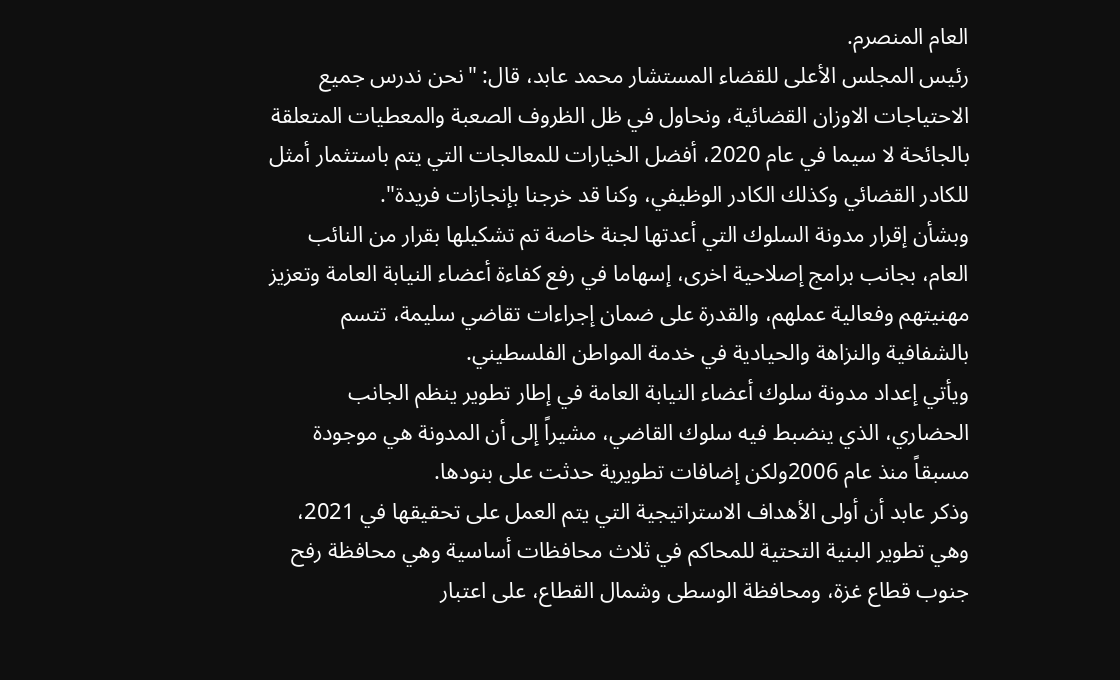العام المنصرم.
رئيس المجلس الأعلى للقضاء المستشار محمد عابد، قال: "نحن ندرس جميع الاحتياجات الاوزان القضائية، ونحاول في ظل الظروف الصعبة والمعطيات المتعلقة بالجائحة لا سيما في عام 2020، أفضل الخيارات للمعالجات التي يتم باستثمار أمثل للكادر القضائي وكذلك الكادر الوظيفي، وكنا قد خرجنا بإنجازات فريدة".
وبشأن إقرار مدونة السلوك التي أعدتها لجنة خاصة تم تشكيلها بقرار من النائب العام، بجانب برامج إصلاحية اخرى، إسهاما في رفع كفاءة أعضاء النيابة العامة وتعزيز مهنيتهم وفعالية عملهم، والقدرة على ضمان إجراءات تقاضي سليمة، تتسم بالشفافية والنزاهة والحيادية في خدمة المواطن الفلسطيني.
ويأتي إعداد مدونة سلوك أعضاء النيابة العامة في إطار تطوير ينظم الجانب الحضاري، الذي ينضبط فيه سلوك القاضي، مشيراً إلى أن المدونة هي موجودة مسبقاً منذ عام 2006ولكن إضافات تطويرية حدثت على بنودها.
وذكر عابد أن أولى الأهداف الاستراتيجية التي يتم العمل على تحقيقها في 2021، وهي تطوير البنية التحتية للمحاكم في ثلاث محافظات أساسية وهي محافظة رفح جنوب قطاع غزة، ومحافظة الوسطى وشمال القطاع، على اعتبار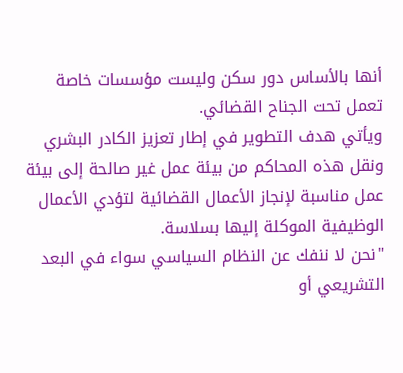أنها بالأساس دور سكن وليست مؤسسات خاصة تعمل تحت الجناح القضائي.
ويأتي هدف التطوير في إطار تعزيز الكادر البشري ونقل هذه المحاكم من بيئة عمل غير صالحة إلى بيئة عمل مناسبة لإنجاز الأعمال القضائية لتؤدي الأعمال الوظيفية الموكلة إليها بسلاسة.
"نحن لا ننفك عن النظام السياسي سواء في البعد التشريعي أو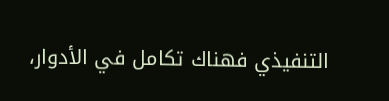التنفيذي فهناك تكامل في الأدوار،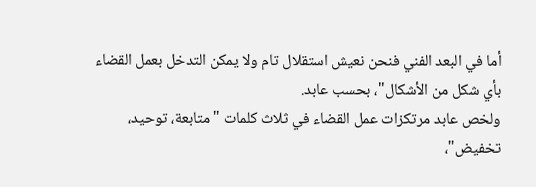أما في البعد الفني فنحن نعيش استقلال تام ولا يمكن التدخل بعمل القضاء بأي شكل من الأشكال"، بحسب عابد.
ولخص عابد مرتكزات عمل القضاء في ثلاث كلمات "متابعة، توحيد، تخفيض"،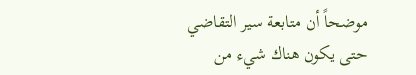موضحاً أن متابعة سير التقاضي حتى يكون هناك شيء من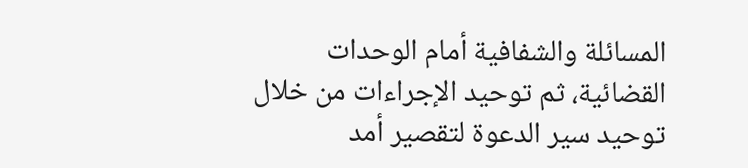المسائلة والشفافية أمام الوحدات القضائية، ثم توحيد الإجراءات من خلال توحيد سير الدعوة لتقصير أمد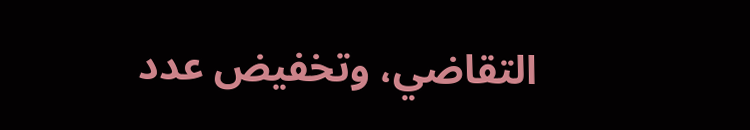التقاضي، وتخفيض عدد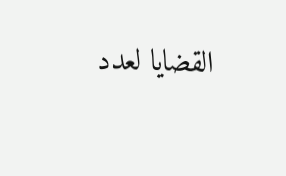القضايا لعدد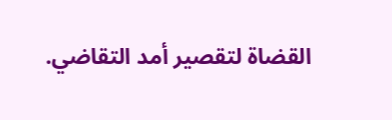القضاة لتقصير أمد التقاضي.